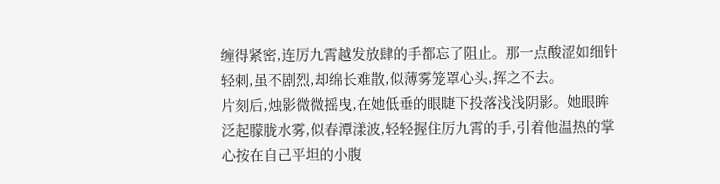缠得紧密,连厉九霄越发放肆的手都忘了阻止。那一点酸涩如细针轻刺,虽不剧烈,却绵长难散,似薄雾笼罩心头,挥之不去。
片刻后,烛影微微摇曳,在她低垂的眼睫下投落浅浅阴影。她眼眸泛起朦胧水雾,似春潭漾波,轻轻握住厉九霄的手,引着他温热的掌心按在自己平坦的小腹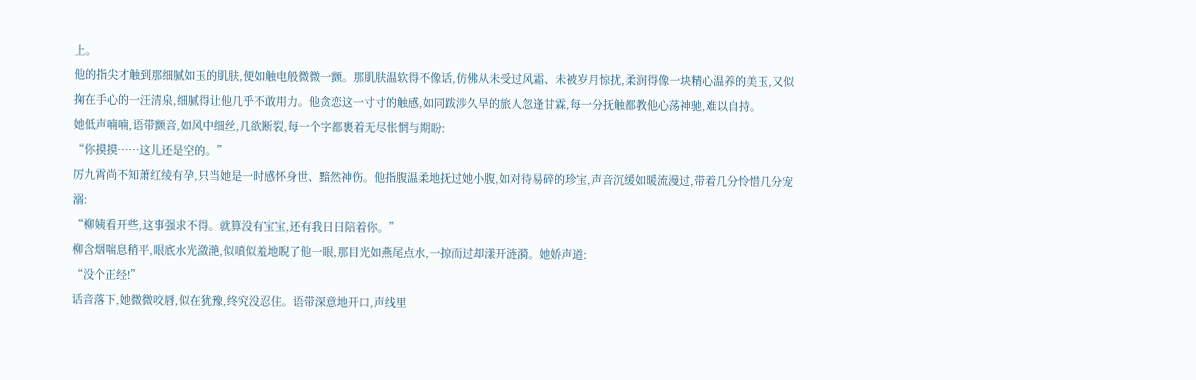上。
他的指尖才触到那细腻如玉的肌肤,便如触电般微微一颤。那肌肤温软得不像话,仿佛从未受过风霜、未被岁月惊扰,柔润得像一块精心温养的美玉,又似掬在手心的一汪清泉,细腻得让他几乎不敢用力。他贪恋这一寸寸的触感,如同跋涉久旱的旅人忽逢甘霖,每一分抚触都教他心荡神驰,难以自持。
她低声喃喃,语带颤音,如风中细丝,几欲断裂,每一个字都裹着无尽怅惘与期盼:
“你摸摸……这儿还是空的。”
厉九霄尚不知萧红绫有孕,只当她是一时感怀身世、黯然神伤。他指腹温柔地抚过她小腹,如对待易碎的珍宝,声音沉缓如暖流漫过,带着几分怜惜几分宠溺:
“柳姨看开些,这事强求不得。就算没有宝宝,还有我日日陪着你。”
柳含烟喘息稍平,眼底水光潋滟,似嗔似羞地睨了他一眼,那目光如燕尾点水,一掠而过却漾开涟漪。她娇声道:
“没个正经!”
话音落下,她微微咬唇,似在犹豫,终究没忍住。语带深意地开口,声线里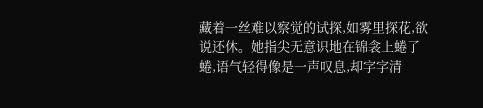藏着一丝难以察觉的试探,如雾里探花,欲说还休。她指尖无意识地在锦衾上蜷了蜷,语气轻得像是一声叹息,却字字清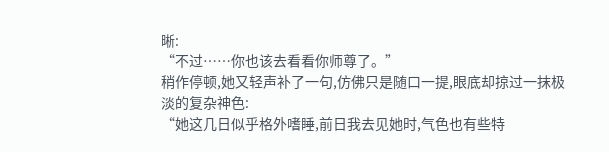晰:
“不过……你也该去看看你师尊了。”
稍作停顿,她又轻声补了一句,仿佛只是随口一提,眼底却掠过一抹极淡的复杂神色:
“她这几日似乎格外嗜睡,前日我去见她时,气色也有些特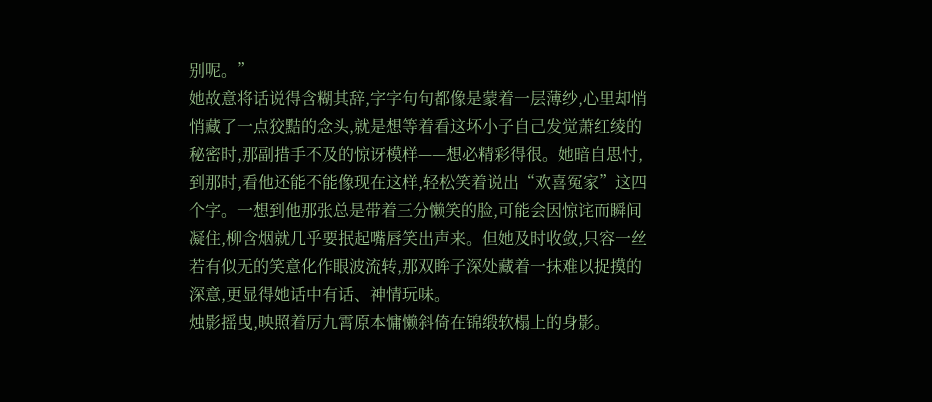别呢。”
她故意将话说得含糊其辞,字字句句都像是蒙着一层薄纱,心里却悄悄藏了一点狡黠的念头,就是想等着看这坏小子自己发觉萧红绫的秘密时,那副措手不及的惊讶模样——想必精彩得很。她暗自思忖,到那时,看他还能不能像现在这样,轻松笑着说出“欢喜冤家”这四个字。一想到他那张总是带着三分懒笑的脸,可能会因惊诧而瞬间凝住,柳含烟就几乎要抿起嘴唇笑出声来。但她及时收敛,只容一丝若有似无的笑意化作眼波流转,那双眸子深处藏着一抹难以捉摸的深意,更显得她话中有话、神情玩味。
烛影摇曳,映照着厉九霄原本慵懒斜倚在锦缎软榻上的身影。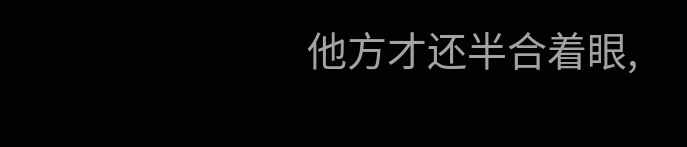他方才还半合着眼,